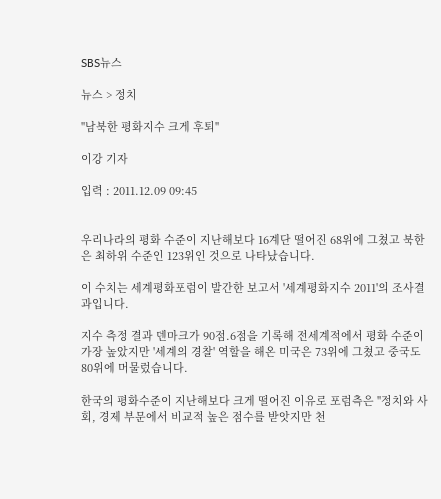SBS뉴스

뉴스 > 정치

"남북한 평화지수 크게 후퇴"

이강 기자

입력 : 2011.12.09 09:45


우리나라의 평화 수준이 지난해보다 16계단 떨어진 68위에 그쳤고 북한은 최하위 수준인 123위인 것으로 나타났습니다.

이 수치는 세계평화포럼이 발간한 보고서 '세계평화지수 2011'의 조사결과입니다.

지수 측정 결과 덴마크가 90점.6점을 기록해 전세계적에서 평화 수준이 가장 높았지만 '세계의 경찰' 역할을 해온 미국은 73위에 그쳤고 중국도 80위에 머물렀습니다.

한국의 평화수준이 지난해보다 크게 떨어진 이유로 포럼측은 "정치와 사회, 경제 부문에서 비교적 높은 점수를 받앗지만 천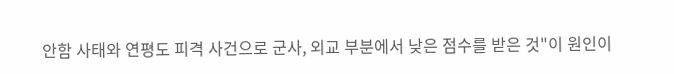안함 사태와 연평도 피격 사건으로 군사, 외교 부분에서 낮은 점수를 받은 것"이 원인이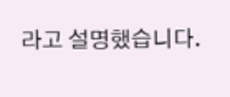라고 설명했습니다.